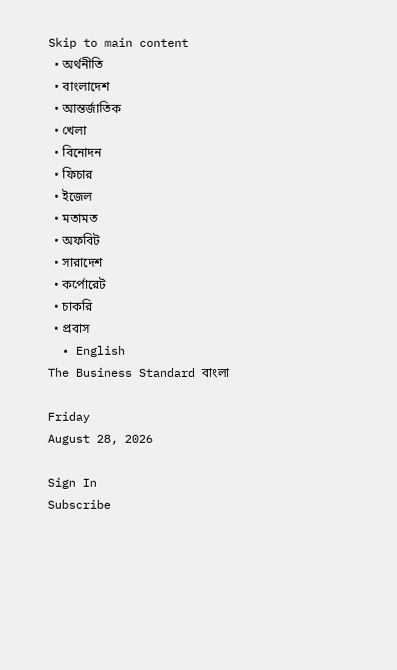Skip to main content
  • অর্থনীতি
  • বাংলাদেশ
  • আন্তর্জাতিক
  • খেলা
  • বিনোদন
  • ফিচার
  • ইজেল
  • মতামত
  • অফবিট
  • সারাদেশ
  • কর্পোরেট
  • চাকরি
  • প্রবাস
  • English
The Business Standard বাংলা

Friday
August 28, 2026

Sign In
Subscribe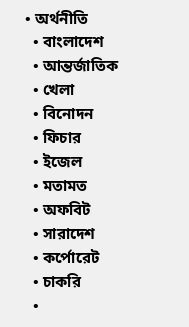• অর্থনীতি
  • বাংলাদেশ
  • আন্তর্জাতিক
  • খেলা
  • বিনোদন
  • ফিচার
  • ইজেল
  • মতামত
  • অফবিট
  • সারাদেশ
  • কর্পোরেট
  • চাকরি
  •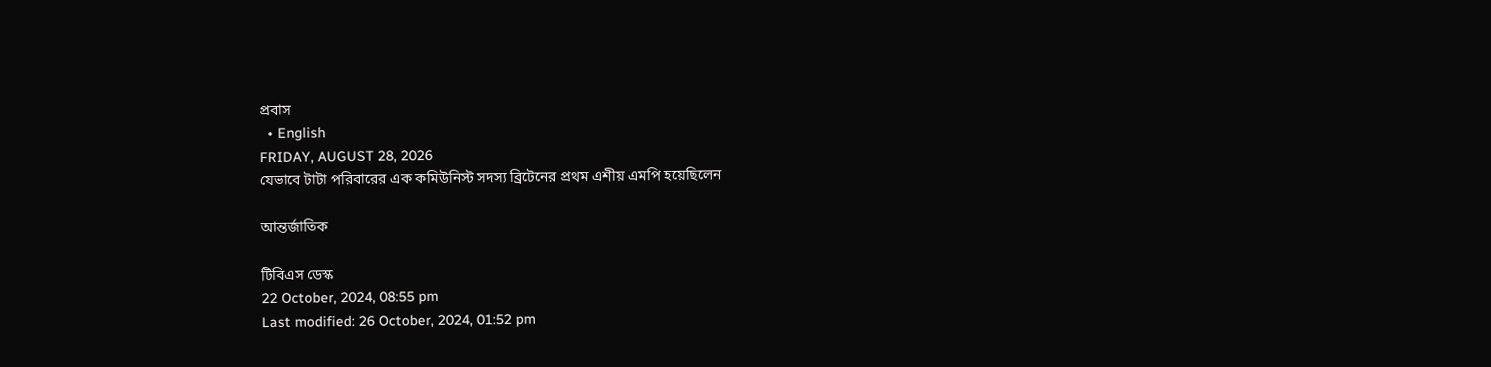প্রবাস
  • English
FRIDAY, AUGUST 28, 2026
যেভাবে টাটা পরিবারের এক কমিউনিস্ট সদস্য ব্রিটেনের প্রথম এশীয় এমপি হয়েছিলেন

আন্তর্জাতিক

টিবিএস ডেস্ক
22 October, 2024, 08:55 pm
Last modified: 26 October, 2024, 01:52 pm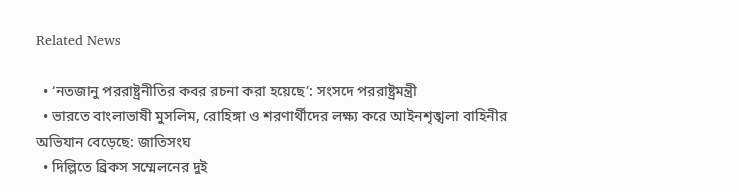Related News

  • ‘নতজানু পররাষ্ট্রনীতির কবর রচনা করা হয়েছে’: সংসদে পররাষ্ট্রমন্ত্রী
  • ভারতে বাংলাভাষী মুসলিম, রোহিঙ্গা ও শরণার্থীদের লক্ষ্য করে আইনশৃঙ্খলা বাহিনীর অভিযান বেড়েছে: জাতিসংঘ
  • দিল্লিতে ব্রিকস সম্মেলনের দুই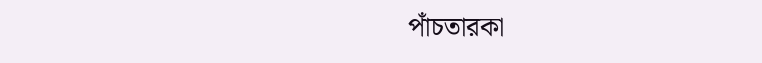পাঁচতারকা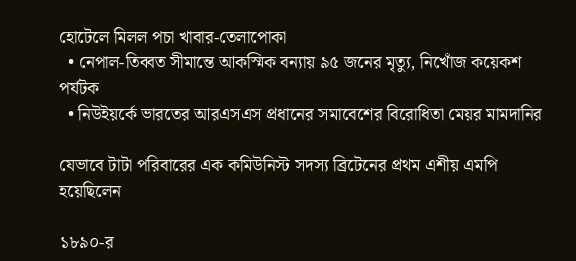হোটেলে মিলল পচা খাবার-তেলাপোকা
  • নেপাল-তিব্বত সীমান্তে আকস্মিক বন্যায় ৯৫ জনের মৃত্যু, নিখোঁজ কয়েকশ পর্যটক
  • নিউইয়র্কে ভারতের আরএসএস প্রধানের সমাবেশের বিরোধিতা মেয়র মামদানির

যেভাবে টাটা পরিবারের এক কমিউনিস্ট সদস্য ব্রিটেনের প্রথম এশীয় এমপি হয়েছিলেন

১৮৯০-র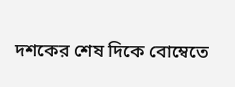দশকের শেষ দিকে বোম্বেতে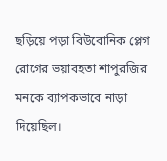ছড়িয়ে পড়া বিউবোনিক প্লেগ রোগের ভয়াবহতা শাপুরজির মনকে ব্যাপকভাবে নাড়া দিয়েছিল।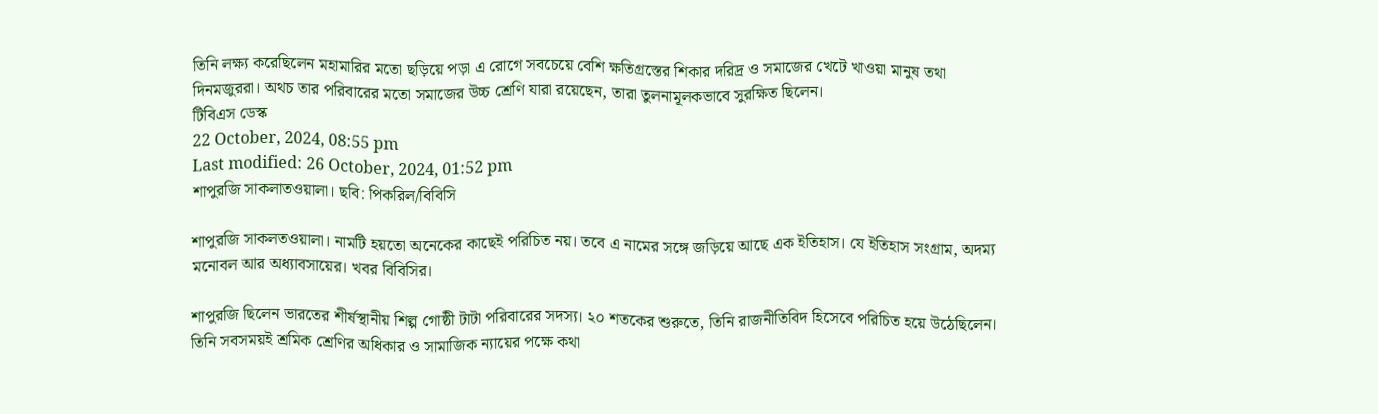তিনি লক্ষ্য করেছিলেন মহামারির মতো ছড়িয়ে পড়া এ রোগে সবচেয়ে বেশি ক্ষতিগ্রস্তের শিকার দরিদ্র ও সমাজের খেটে খাওয়া মানুষ তথা দিনমজুররা। অথচ তার পরিবারের মতো সমাজের উচ্চ শ্রেণি যারা রয়েছেন, তারা তুলনামূলকভাবে সুরক্ষিত ছিলেন।
টিবিএস ডেস্ক
22 October, 2024, 08:55 pm
Last modified: 26 October, 2024, 01:52 pm
শাপুরজি সাকলাতওয়ালা। ছবি: পিকরিল/বিবিসি

শাপুরজি সাকলতওয়ালা। নামটি হয়তো অনেকের কাছেই পরিচিত নয়। তবে এ নামের সঙ্গে জড়িয়ে আছে এক ইতিহাস। যে ইতিহাস সংগ্রাম, অদম্য মনোবল আর অধ্যাবসায়ের। খবর বিবিসির।

শাপুরজি ছিলেন ভারতের শীর্ষস্থানীয় শিল্প গোষ্ঠী টাটা পরিবারের সদস্য। ২০ শতকের শুরুতে, তিনি রাজনীতিবিদ হিসেবে পরিচিত হয়ে উঠেছিলেন। তিনি সবসময়ই শ্রমিক শ্রেণির অধিকার ও সামাজিক ন্যায়ের পক্ষে কথা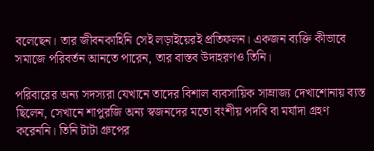বলেছেন। তার জীবনকাহিনি সেই লড়াইয়েরই প্রতিফলন। একজন ব্যক্তি কীভাবে সমাজে পরিবর্তন আনতে পারেন, তার বাস্তব উদাহরণও তিনি।

পরিবারের অন্য সদস্যরা যেখানে তাদের বিশাল ব্যবসায়িক সাম্রাজ্য দেখাশোনায় ব্যস্ত ছিলেন, সেখানে শাপুরজি অন্য স্বজনদের মতো বংশীয় পদবি বা মর্যাদা গ্রহণ করেননি। তিনি টাটা গ্রুপের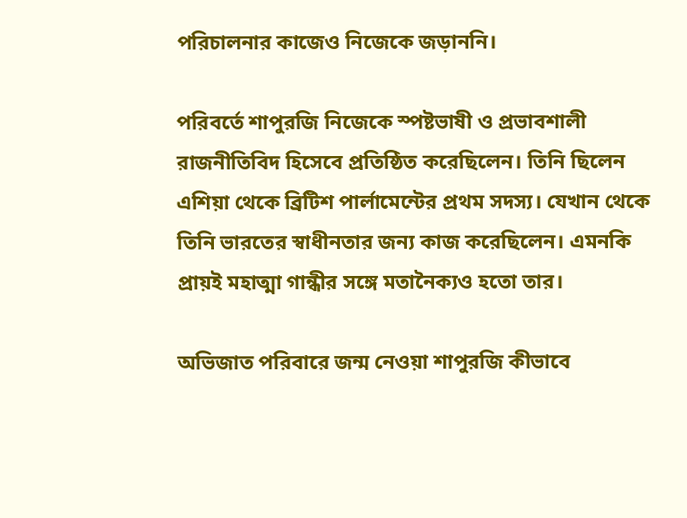পরিচালনার কাজেও নিজেকে জড়াননি।

পরিবর্তে শাপুরজি নিজেকে স্পষ্টভাষী ও প্রভাবশালী রাজনীতিবিদ হিসেবে প্রতিষ্ঠিত করেছিলেন। তিনি ছিলেন এশিয়া থেকে ব্রিটিশ পার্লামেন্টের প্রথম সদস্য। যেখান থেকে তিনি ভারতের স্বাধীনতার জন্য কাজ করেছিলেন। এমনকি প্রায়ই মহাত্মা গান্ধীর সঙ্গে মতানৈক্যও হতো তার।

অভিজাত পরিবারে জন্ম নেওয়া শাপুরজি কীভাবে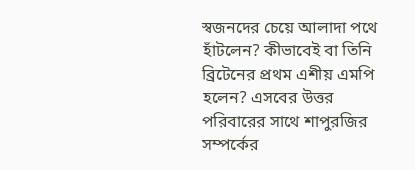স্বজনদের চেয়ে আলাদা পথে হাঁটলেন? কীভাবেই বা তিনি ব্রিটেনের প্রথম এশীয় এমপি হলেন? এসবের উত্তর পরিবারের সাথে শাপুরজির সম্পর্কের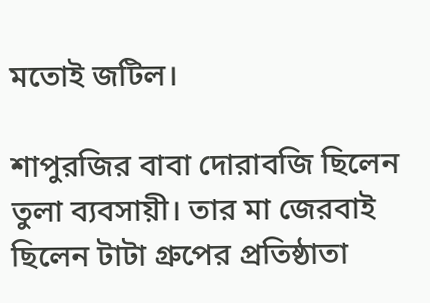মতোই জটিল।

শাপুরজির বাবা দোরাবজি ছিলেন তুলা ব্যবসায়ী। তার মা জেরবাই ছিলেন টাটা গ্রুপের প্রতিষ্ঠাতা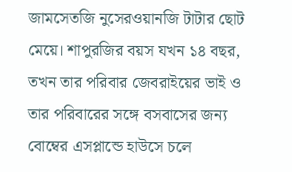জামসেতজি নুসেরওয়ানজি টাটার ছোট মেয়ে। শাপুরজির বয়স যখন ১৪ বছর, তখন তার পরিবার জেবরাইয়ের ভাই ও তার পরিবারের সঙ্গে বসবাসের জন্য বোম্বের এসপ্লান্ডে হাউসে চলে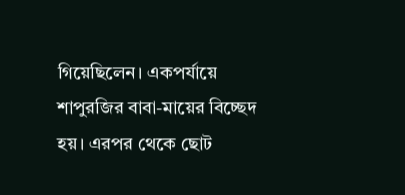গিয়েছিলেন। একপর্যায়ে শাপুরজির বাবা-মায়ের বিচ্ছেদ হয়। এরপর থেকে ছোট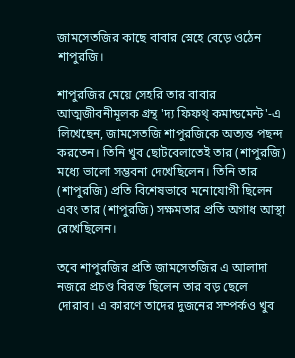জামসেতজির কাছে বাবার স্নেহে বেড়ে ওঠেন শাপুরজি।

শাপুরজির মেয়ে সেহরি তার বাবার আত্মজীবনীমূলক গ্রন্থ 'দ্য ফিফথ্ কমান্ডমেন্ট'-এ লিখেছেন, জামসেতজি শাপুরজিকে অত্যন্ত পছন্দ করতেন। তিনি খুব ছোটবেলাতেই তার (শাপুরজি) মধ্যে ভালো সম্ভবনা দেখেছিলেন। তিনি তার (শাপুরজি) প্রতি বিশেষভাবে মনোযোগী ছিলেন এবং তার (শাপুরজি) সক্ষমতার প্রতি অগাধ আস্থা রেখেছিলেন।

তবে শাপুরজির প্রতি জামসেতজির এ আলাদা নজরে প্রচণ্ড বিরক্ত ছিলেন তার বড় ছেলে দোরাব। এ কারণে তাদের দুজনের সম্পর্কও খুব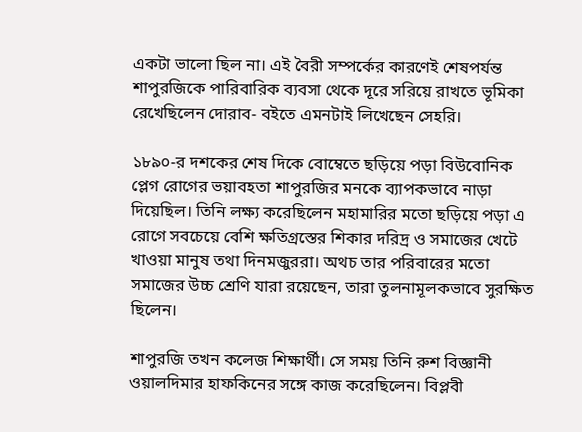একটা ভালো ছিল না। এই বৈরী সম্পর্কের কারণেই শেষপর্যন্ত শাপুরজিকে পারিবারিক ব্যবসা থেকে দূরে সরিয়ে রাখতে ভূমিকা রেখেছিলেন দোরাব- বইতে এমনটাই লিখেছেন সেহরি।

১৮৯০-র দশকের শেষ দিকে বোম্বেতে ছড়িয়ে পড়া বিউবোনিক প্লেগ রোগের ভয়াবহতা শাপুরজির মনকে ব্যাপকভাবে নাড়া দিয়েছিল। তিনি লক্ষ্য করেছিলেন মহামারির মতো ছড়িয়ে পড়া এ রোগে সবচেয়ে বেশি ক্ষতিগ্রস্তের শিকার দরিদ্র ও সমাজের খেটে খাওয়া মানুষ তথা দিনমজুররা। অথচ তার পরিবারের মতো সমাজের উচ্চ শ্রেণি যারা রয়েছেন, তারা তুলনামূলকভাবে সুরক্ষিত ছিলেন।

শাপুরজি তখন কলেজ শিক্ষার্থী। সে সময় তিনি রুশ বিজ্ঞানী ওয়ালদিমার হাফকিনের সঙ্গে কাজ করেছিলেন। বিপ্লবী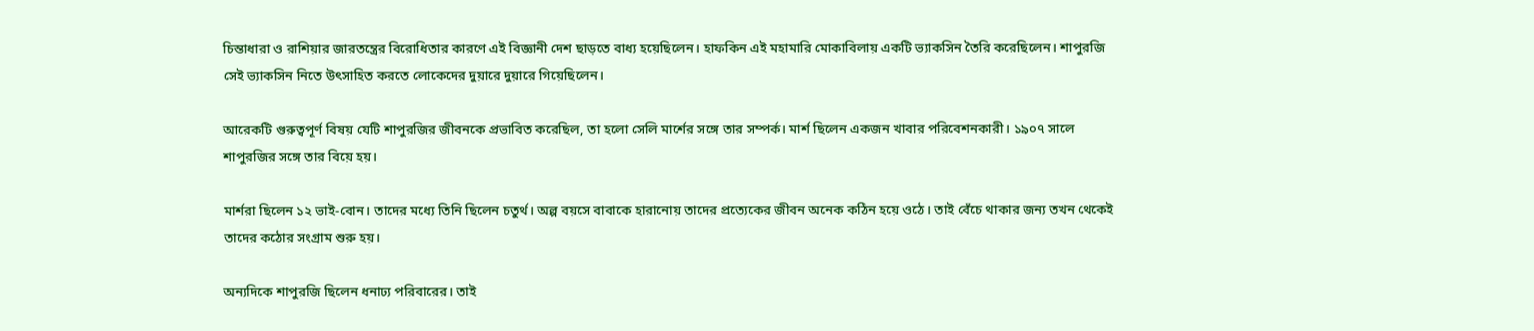চিন্তাধারা ও রাশিয়ার জারতন্ত্রের বিরোধিতার কারণে এই বিজ্ঞানী দেশ ছাড়তে বাধ্য হয়েছিলেন। হাফকিন এই মহামারি মোকাবিলায় একটি ভ্যাকসিন তৈরি করেছিলেন। শাপুরজি সেই ভ্যাকসিন নিতে উৎসাহিত করতে লোকেদের দুয়ারে দুয়ারে গিয়েছিলেন।

আরেকটি গুরুত্বপূর্ণ বিষয় যেটি শাপুরজির জীবনকে প্রভাবিত করেছিল, তা হলো সেলি মার্শের সঙ্গে তার সম্পর্ক। মার্শ ছিলেন একজন খাবার পরিবেশনকারী। ১৯০৭ সালে শাপুরজির সঙ্গে তার বিয়ে হয়।

মার্শরা ছিলেন ১২ ভাই-বোন। তাদের মধ্যে তিনি ছিলেন চতুর্থ। অল্প বয়সে বাবাকে হারানোয় তাদের প্রত্যেকের জীবন অনেক কঠিন হয়ে ওঠে। তাই বেঁচে থাকার জন্য তখন থেকেই তাদের কঠোর সংগ্রাম শুরু হয়।

অন্যদিকে শাপুরজি ছিলেন ধনাঢ্য পরিবারের। তাই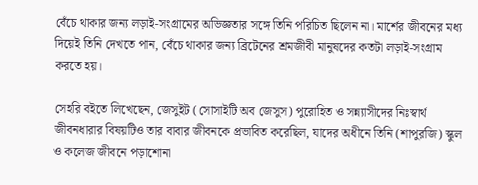বেঁচে থাকার জন্য লড়াই-সংগ্রামের অভিজ্ঞতার সঙ্গে তিনি পরিচিত ছিলেন না। মার্শের জীবনের মধ্য দিয়েই তিনি দেখতে পান, বেঁচে থাকার জন্য ব্রিটেনের শ্রমজীবী মানুষদের কতটা লড়াই-সংগ্রাম করতে হয়।

সেহরি বইতে লিখেছেন, জেসুইট (সোসাইটি অব জেসুস) পুরোহিত ও সন্ন্যাসীদের নিঃস্বার্থ জীবনধারার বিষয়টিও তার বাবার জীবনকে প্রভাবিত করেছিল, যাদের অধীনে তিনি (শাপুরজি) স্কুল ও কলেজ জীবনে পড়াশোনা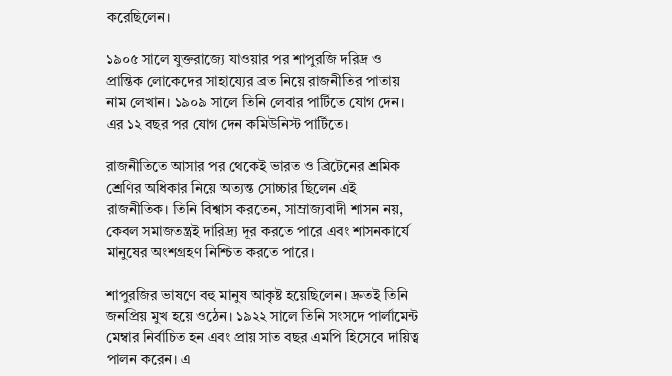করেছিলেন।

১৯০৫ সালে যুক্তরাজ্যে যাওয়ার পর শাপুরজি দরিদ্র ও প্রান্তিক লোকেদের সাহায্যের ব্রত নিয়ে রাজনীতির পাতায় নাম লেখান। ১৯০৯ সালে তিনি লেবার পার্টিতে যোগ দেন। এর ১২ বছর পর যোগ দেন কমিউনিস্ট পার্টিতে।

রাজনীতিতে আসার পর থেকেই ভারত ও ব্রিটেনের শ্রমিক শ্রেণির অধিকার নিয়ে অত্যন্ত সোচ্চার ছিলেন এই রাজনীতিক। তিনি বিশ্বাস করতেন, সাম্রাজ্যবাদী শাসন নয়, কেবল সমাজতন্ত্রই দারিদ্র্য দূর করতে পারে এবং শাসনকার্যে মানুষের অংশগ্রহণ নিশ্চিত করতে পারে।

শাপুরজির ভাষণে বহু মানুষ আকৃষ্ট হয়েছিলেন। দ্রুতই তিনি জনপ্রিয় মুখ হয়ে ওঠেন। ১৯২২ সালে তিনি সংসদে পার্লামেন্ট মেম্বার নির্বাচিত হন এবং প্রায় সাত বছর এমপি হিসেবে দায়িত্ব পালন করেন। এ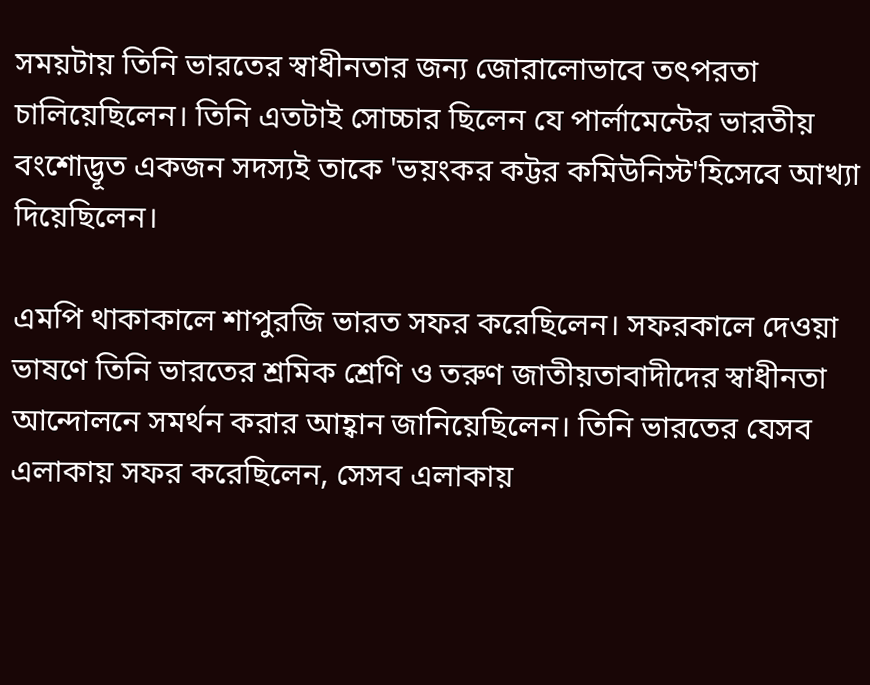সময়টায় তিনি ভারতের স্বাধীনতার জন্য জোরালোভাবে তৎপরতা চালিয়েছিলেন। তিনি এতটাই সোচ্চার ছিলেন যে পার্লামেন্টের ভারতীয় বংশোদ্ভূত একজন সদস্যই তাকে 'ভয়ংকর কট্টর কমিউনিস্ট'হিসেবে আখ্যা দিয়েছিলেন।

এমপি থাকাকালে শাপুরজি ভারত সফর করেছিলেন। সফরকালে দেওয়া ভাষণে তিনি ভারতের শ্রমিক শ্রেণি ও তরুণ জাতীয়তাবাদীদের স্বাধীনতা আন্দোলনে সমর্থন করার আহ্বান জানিয়েছিলেন। তিনি ভারতের যেসব এলাকায় সফর করেছিলেন, সেসব এলাকায়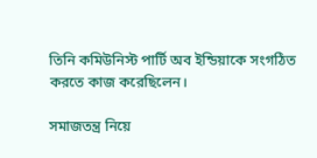তিনি কমিউনিস্ট পার্টি অব ইন্ডিয়াকে সংগঠিত করতে কাজ করেছিলেন।

সমাজতন্ত্র নিয়ে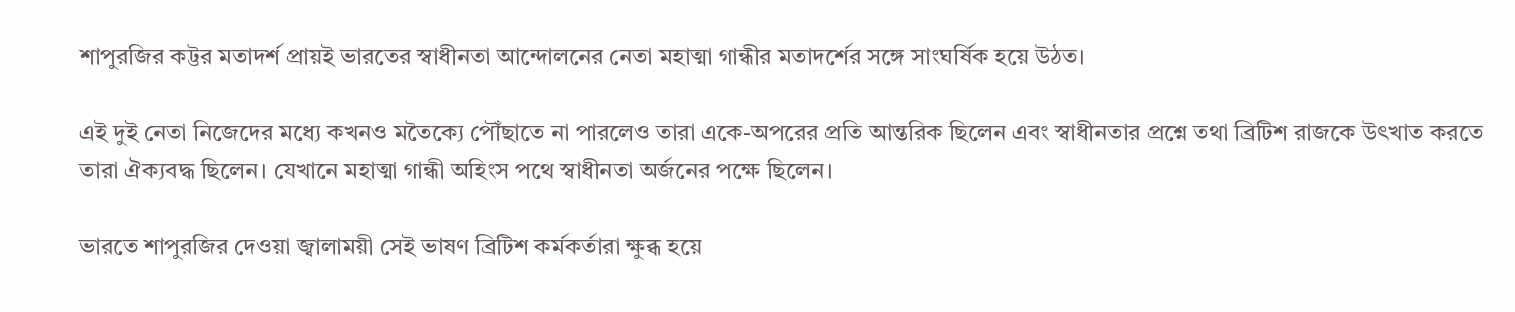শাপুরজির কট্টর মতাদর্শ প্রায়ই ভারতের স্বাধীনতা আন্দোলনের নেতা মহাত্মা গান্ধীর মতাদর্শের সঙ্গে সাংঘর্ষিক হয়ে উঠত।

এই দুই নেতা নিজেদের মধ্যে কখনও মতৈক্যে পৌঁছাতে না পারলেও তারা একে-অপরের প্রতি আন্তরিক ছিলেন এবং স্বাধীনতার প্রশ্নে তথা ব্রিটিশ রাজকে উৎখাত করতে তারা ঐক্যবদ্ধ ছিলেন। যেখানে মহাত্মা গান্ধী অহিংস পথে স্বাধীনতা অর্জনের পক্ষে ছিলেন।

ভারতে শাপুরজির দেওয়া জ্বালাময়ী সেই ভাষণ ব্রিটিশ কর্মকর্তারা ক্ষুব্ধ হয়ে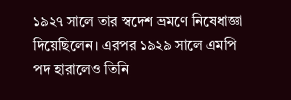১৯২৭ সালে তার স্বদেশ ভ্রমণে নিষেধাজ্ঞা দিয়েছিলেন। এরপর ১৯২৯ সালে এমপি পদ হারালেও তিনি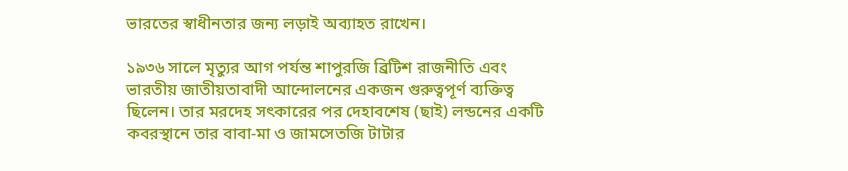ভারতের স্বাধীনতার জন্য লড়াই অব্যাহত রাখেন।

১৯৩৬ সালে মৃত্যুর আগ পর্যন্ত শাপুরজি ব্রিটিশ রাজনীতি এবং ভারতীয় জাতীয়তাবাদী আন্দোলনের একজন গুরুত্বপূর্ণ ব্যক্তিত্ব ছিলেন। তার মরদেহ সৎকারের পর দেহাবশেষ (ছাই) লন্ডনের একটি কবরস্থানে তার বাবা-মা ও জামসেতজি টাটার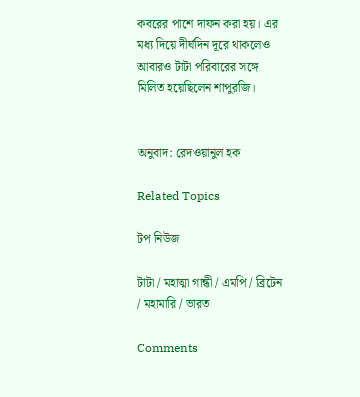কবরের পাশে দাফন করা হয়। এর মধ্য দিয়ে দীর্ঘদিন দূরে থাকলেও আবারও টাটা পরিবারের সঙ্গে মিলিত হয়েছিলেন শাপুরজি।


অনুবাদ: রেদওয়ানুল হক

Related Topics

টপ নিউজ

টাটা / মহাত্মা গান্ধী / এমপি / ব্রিটেন / মহামারি / ভারত

Comments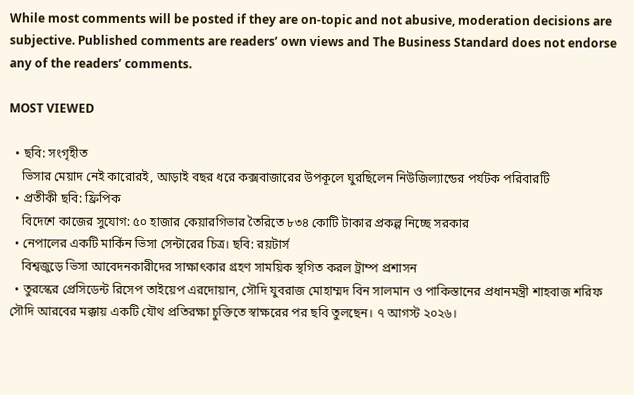While most comments will be posted if they are on-topic and not abusive, moderation decisions are subjective. Published comments are readers’ own views and The Business Standard does not endorse any of the readers’ comments.

MOST VIEWED

  • ছবি: সংগৃহীত
    ভিসার মেয়াদ নেই কারোরই, আড়াই বছর ধরে কক্সবাজারের উপকূলে ঘুরছিলেন নিউজিল্যান্ডের পর্যটক পরিবারটি
  • প্রতীকী ছবি: ফ্রিপিক
    বিদেশে কাজের সুযোগ: ৫০ হাজার কেয়ারগিভার তৈরিতে ৮৩৪ কোটি টাকার প্রকল্প নিচ্ছে সরকার
  • নেপালের একটি মার্কিন ভিসা সেন্টারের চিত্র। ছবি: রয়টার্স
    বিশ্বজুড়ে ভিসা আবেদনকারীদের সাক্ষাৎকার গ্রহণ সাময়িক স্থগিত করল ট্রাম্প প্রশাসন
  • তুরস্কের প্রেসিডেন্ট রিসেপ তাইয়েপ এরদোয়ান, সৌদি যুবরাজ মোহাম্মদ বিন সালমান ও পাকিস্তানের প্রধানমন্ত্রী শাহবাজ শরিফ সৌদি আরবের মক্কায় একটি যৌথ প্রতিরক্ষা চুক্তিতে স্বাক্ষরের পর ছবি তুলছেন। ৭ আগস্ট ২০২৬।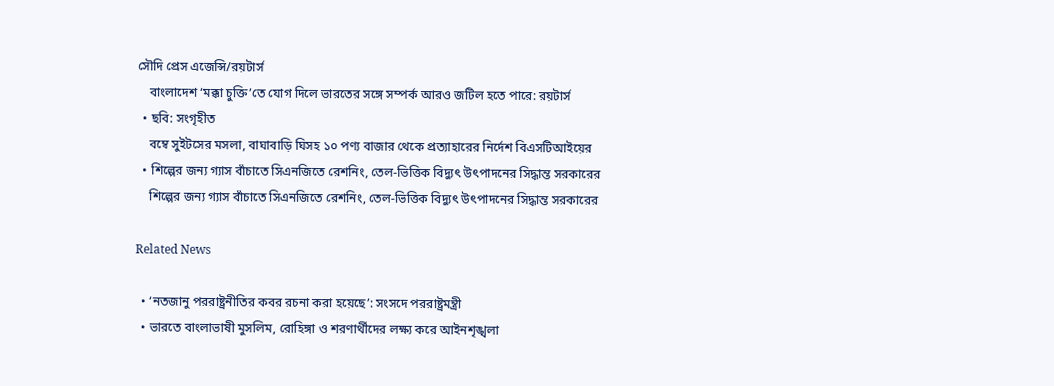সৌদি প্রেস এজেন্সি/রয়টার্স
    বাংলাদেশ ‘মক্কা চুক্তি’তে যোগ দিলে ভারতের সঙ্গে সম্পর্ক আরও জটিল হতে পারে: রয়টার্স
  • ছবি: সংগৃহীত
    বম্বে সুইটসের মসলা, বাঘাবাড়ি ঘিসহ ১০ পণ্য বাজার থেকে প্রত্যাহারের নির্দেশ বিএসটিআইয়ের
  • শিল্পের জন্য গ্যাস বাঁচাতে সিএনজিতে রেশনিং, তেল-ভিত্তিক বিদ্যুৎ উৎপাদনের সিদ্ধান্ত সরকারের
    শিল্পের জন্য গ্যাস বাঁচাতে সিএনজিতে রেশনিং, তেল-ভিত্তিক বিদ্যুৎ উৎপাদনের সিদ্ধান্ত সরকারের

Related News

  • ‘নতজানু পররাষ্ট্রনীতির কবর রচনা করা হয়েছে’: সংসদে পররাষ্ট্রমন্ত্রী
  • ভারতে বাংলাভাষী মুসলিম, রোহিঙ্গা ও শরণার্থীদের লক্ষ্য করে আইনশৃঙ্খলা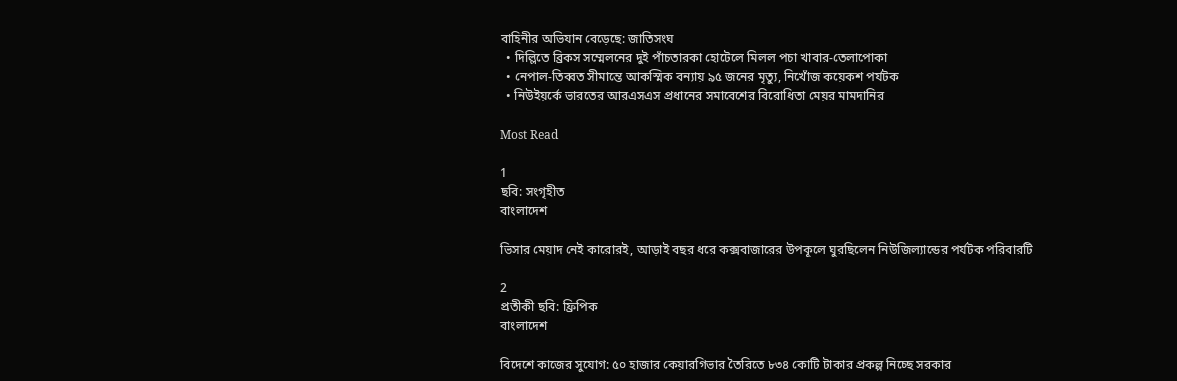বাহিনীর অভিযান বেড়েছে: জাতিসংঘ
  • দিল্লিতে ব্রিকস সম্মেলনের দুই পাঁচতারকা হোটেলে মিলল পচা খাবার-তেলাপোকা
  • নেপাল-তিব্বত সীমান্তে আকস্মিক বন্যায় ৯৫ জনের মৃত্যু, নিখোঁজ কয়েকশ পর্যটক
  • নিউইয়র্কে ভারতের আরএসএস প্রধানের সমাবেশের বিরোধিতা মেয়র মামদানির

Most Read

1
ছবি: সংগৃহীত
বাংলাদেশ

ভিসার মেয়াদ নেই কারোরই, আড়াই বছর ধরে কক্সবাজারের উপকূলে ঘুরছিলেন নিউজিল্যান্ডের পর্যটক পরিবারটি

2
প্রতীকী ছবি: ফ্রিপিক
বাংলাদেশ

বিদেশে কাজের সুযোগ: ৫০ হাজার কেয়ারগিভার তৈরিতে ৮৩৪ কোটি টাকার প্রকল্প নিচ্ছে সরকার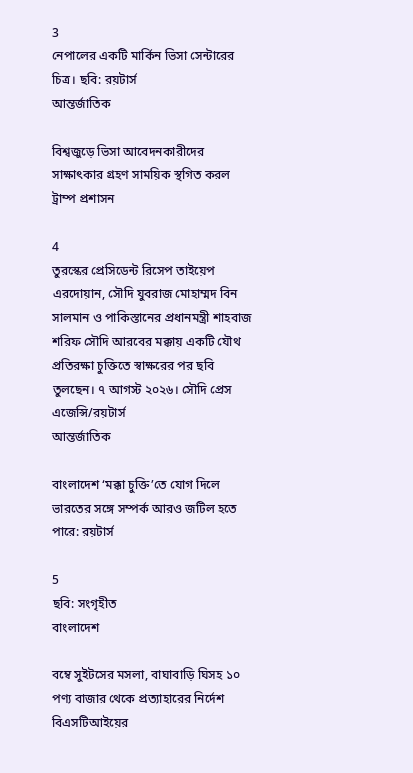3
নেপালের একটি মার্কিন ভিসা সেন্টারের চিত্র। ছবি: রয়টার্স
আন্তর্জাতিক

বিশ্বজুড়ে ভিসা আবেদনকারীদের সাক্ষাৎকার গ্রহণ সাময়িক স্থগিত করল ট্রাম্প প্রশাসন

4
তুরস্কের প্রেসিডেন্ট রিসেপ তাইয়েপ এরদোয়ান, সৌদি যুবরাজ মোহাম্মদ বিন সালমান ও পাকিস্তানের প্রধানমন্ত্রী শাহবাজ শরিফ সৌদি আরবের মক্কায় একটি যৌথ প্রতিরক্ষা চুক্তিতে স্বাক্ষরের পর ছবি তুলছেন। ৭ আগস্ট ২০২৬। সৌদি প্রেস এজেন্সি/রয়টার্স
আন্তর্জাতিক

বাংলাদেশ ‘মক্কা চুক্তি’তে যোগ দিলে ভারতের সঙ্গে সম্পর্ক আরও জটিল হতে পারে: রয়টার্স

5
ছবি: সংগৃহীত
বাংলাদেশ

বম্বে সুইটসের মসলা, বাঘাবাড়ি ঘিসহ ১০ পণ্য বাজার থেকে প্রত্যাহারের নির্দেশ বিএসটিআইয়ের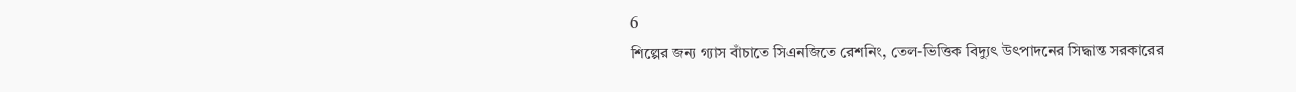6
শিল্পের জন্য গ্যাস বাঁচাতে সিএনজিতে রেশনিং, তেল-ভিত্তিক বিদ্যুৎ উৎপাদনের সিদ্ধান্ত সরকারের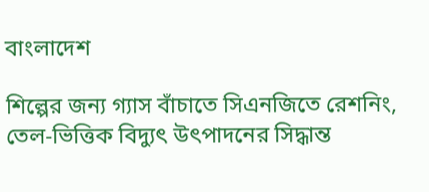বাংলাদেশ

শিল্পের জন্য গ্যাস বাঁচাতে সিএনজিতে রেশনিং, তেল-ভিত্তিক বিদ্যুৎ উৎপাদনের সিদ্ধান্ত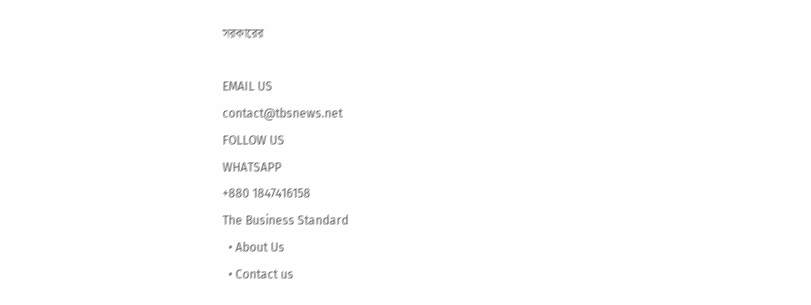সরকারের

EMAIL US
contact@tbsnews.net
FOLLOW US
WHATSAPP
+880 1847416158
The Business Standard
  • About Us
  • Contact us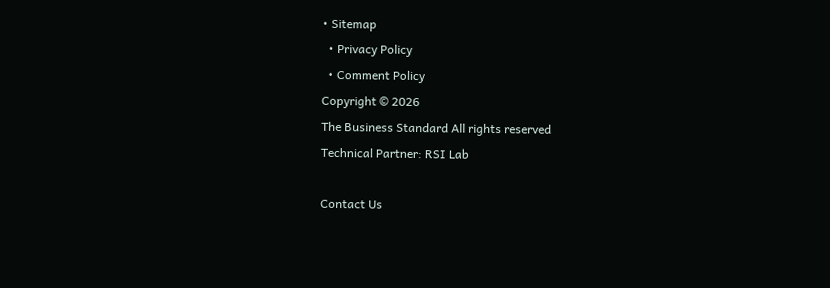• Sitemap
  • Privacy Policy
  • Comment Policy
Copyright © 2026
The Business Standard All rights reserved
Technical Partner: RSI Lab

Contact Us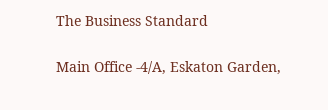The Business Standard

Main Office -4/A, Eskaton Garden,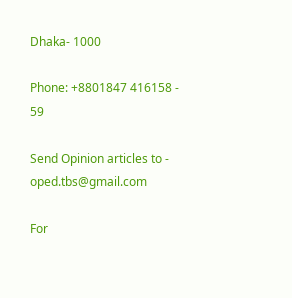Dhaka- 1000

Phone: +8801847 416158 - 59

Send Opinion articles to - oped.tbs@gmail.com

For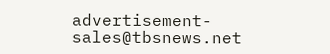advertisement- sales@tbsnews.net